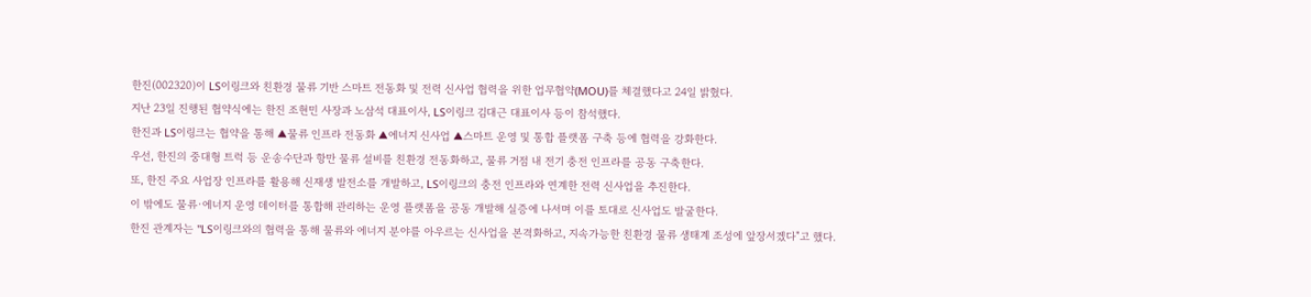한진(002320)이 LS이링크와 친환경 물류 기반 스마트 전동화 및 전력 신사업 협력을 위한 업무협약(MOU)를 체결했다고 24일 밝혔다.
지난 23일 진행된 협약식에는 한진 조현민 사장과 노삼석 대표이사, LS이링크 김대근 대표이사 등이 참석했다.
한진과 LS이링크는 협약을 통해 ▲물류 인프라 전동화 ▲에너지 신사업 ▲스마트 운영 및 통합 플랫폼 구축 등에 협력을 강화한다.
우선, 한진의 중대형 트럭 등 운송수단과 항만 물류 설비를 친환경 전동화하고, 물류 거점 내 전기 충전 인프라를 공동 구축한다.
또, 한진 주요 사업장 인프라를 활용해 신재생 발전소를 개발하고, LS이링크의 충전 인프라와 연계한 전력 신사업을 추진한다.
이 밖에도 물류·에너지 운영 데이터를 통합해 관리하는 운영 플랫폼을 공동 개발해 실증에 나서며 이를 토대로 신사업도 발굴한다.
한진 관계자는 "LS이링크와의 협력을 통해 물류와 에너지 분야를 아우르는 신사업을 본격화하고, 지속가능한 친환경 물류 생태계 조성에 앞장서겠다"고 했다.